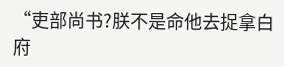“吏部尚书?朕不是命他去捉拿白府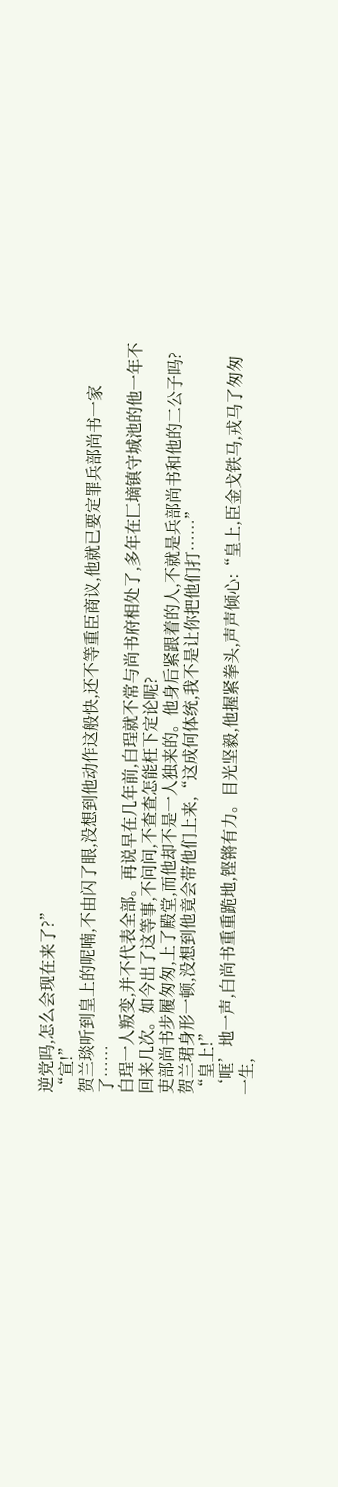逆党吗,怎么会现在来了?”
“宣!”
贺兰琰听到皇上的呢喃,不由闪了眼,没想到他动作这般快,还不等重臣商议,他就已要定罪兵部尚书一家了……
白珵一人叛变,并不代表全部。再说早在几年前,白珵就不常与尚书府相处了,多年在匚墑镇守城池的他一年不回来几次。如今出了这等事,不问问,不查查怎能枉下定论呢?
吏部尚书步履匆匆,上了殿堂,而他却不是一人独来的。他身后紧跟着的人,不就是兵部尚书和他的二公子吗?
贺兰珺身形一顿,没想到他竟会带他们上来,“这成何体统,我不是让你把他们打……”
“皇上!”
‘哐’地一声,白尚书重重跪地,铿锵有力。目光坚毅,他握紧拳头,声声倾心:“皇上,臣金戈铁马,戎马了匆匆一生,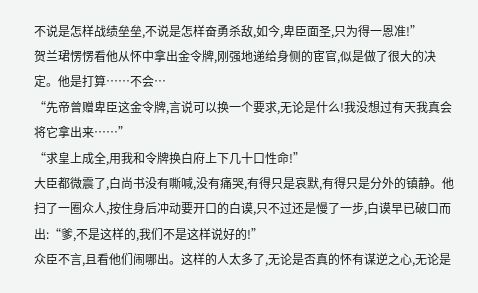不说是怎样战绩垒垒,不说是怎样奋勇杀敌,如今,卑臣面圣,只为得一恩准!”
贺兰珺愣愣看他从怀中拿出金令牌,刚强地递给身侧的宦官,似是做了很大的决定。他是打算……不会…
“先帝曾赠卑臣这金令牌,言说可以换一个要求,无论是什么!我没想过有天我真会将它拿出来……”
“求皇上成全,用我和令牌换白府上下几十口性命!”
大臣都微震了,白尚书没有嘶喊,没有痛哭,有得只是哀默,有得只是分外的镇静。他扫了一圈众人,按住身后冲动要开口的白谟,只不过还是慢了一步,白谟早已破口而出:“爹,不是这样的,我们不是这样说好的!”
众臣不言,且看他们闹哪出。这样的人太多了,无论是否真的怀有谋逆之心,无论是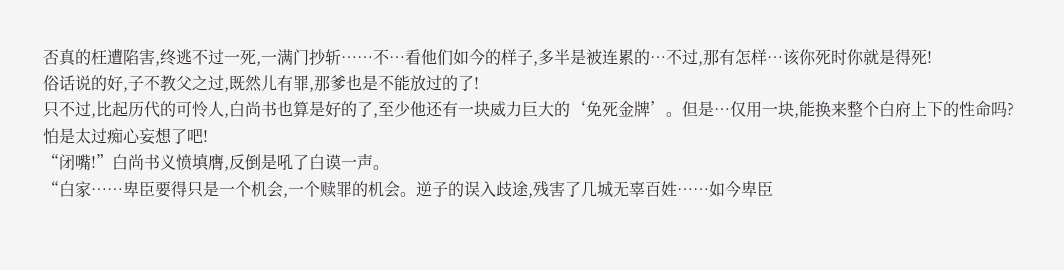否真的枉遭陷害,终逃不过一死,一满门抄斩……不…看他们如今的样子,多半是被连累的…不过,那有怎样…该你死时你就是得死!
俗话说的好,子不教父之过,既然儿有罪,那爹也是不能放过的了!
只不过,比起历代的可怜人,白尚书也算是好的了,至少他还有一块威力巨大的‘免死金牌’。但是…仅用一块,能换来整个白府上下的性命吗?
怕是太过痴心妄想了吧!
“闭嘴!”白尚书义愤填膺,反倒是吼了白谟一声。
“白家……卑臣要得只是一个机会,一个赎罪的机会。逆子的误入歧途,残害了几城无辜百姓……如今卑臣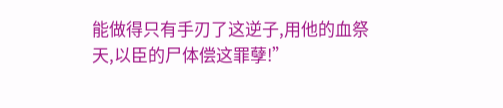能做得只有手刃了这逆子,用他的血祭天,以臣的尸体偿这罪孽!”